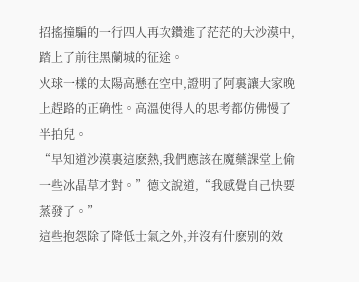招搖撞騙的一行四人再次鑽進了茫茫的大沙漠中,踏上了前往黑蘭城的征途。
火球一樣的太陽高懸在空中,證明了阿裏讓大家晚上趕路的正确性。高溫使得人的思考都仿佛慢了半拍兒。
“早知道沙漠裏這麽熱,我們應該在魔藥課堂上偷一些冰晶草才對。”德文說道,“我感覺自己快要蒸發了。”
這些抱怨除了降低士氣之外,并沒有什麽别的效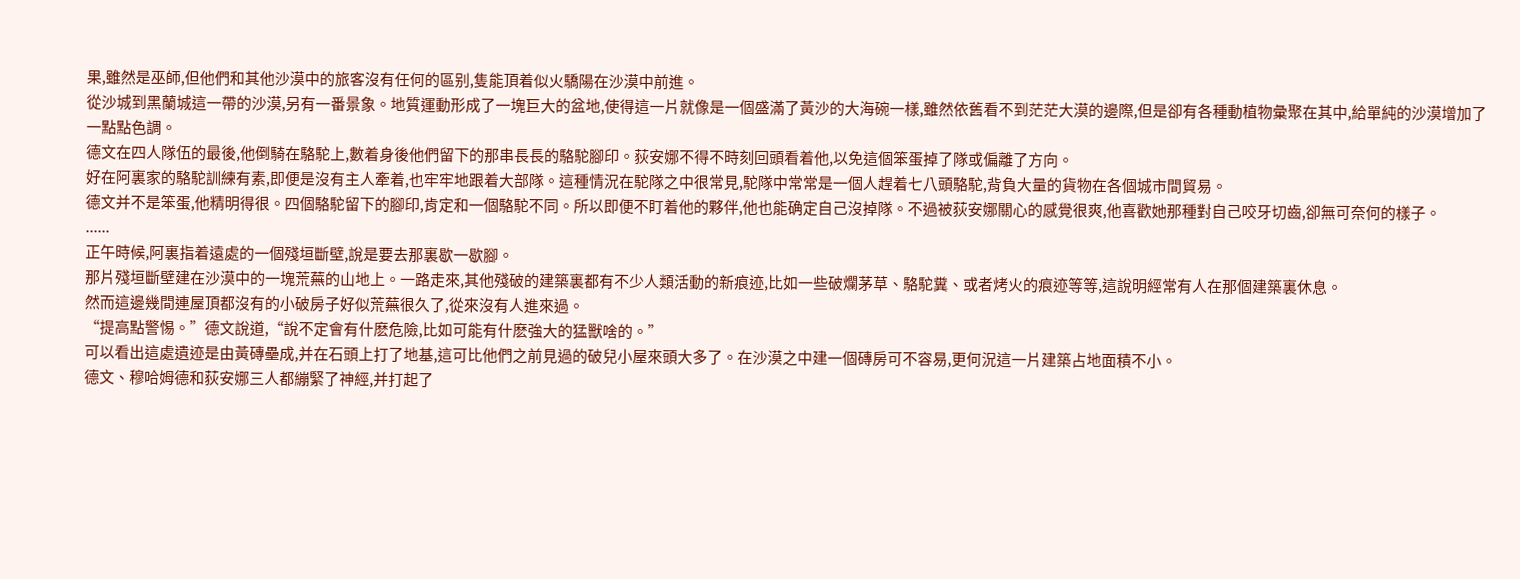果,雖然是巫師,但他們和其他沙漠中的旅客沒有任何的區别,隻能頂着似火驕陽在沙漠中前進。
從沙城到黑蘭城這一帶的沙漠,另有一番景象。地質運動形成了一塊巨大的盆地,使得這一片就像是一個盛滿了黃沙的大海碗一樣,雖然依舊看不到茫茫大漠的邊際,但是卻有各種動植物彙聚在其中,給單純的沙漠增加了一點點色調。
德文在四人隊伍的最後,他倒騎在駱駝上,數着身後他們留下的那串長長的駱駝腳印。荻安娜不得不時刻回頭看着他,以免這個笨蛋掉了隊或偏離了方向。
好在阿裏家的駱駝訓練有素,即便是沒有主人牽着,也牢牢地跟着大部隊。這種情況在駝隊之中很常見,駝隊中常常是一個人趕着七八頭駱駝,背負大量的貨物在各個城市間貿易。
德文并不是笨蛋,他精明得很。四個駱駝留下的腳印,肯定和一個駱駝不同。所以即便不盯着他的夥伴,他也能确定自己沒掉隊。不過被荻安娜關心的感覺很爽,他喜歡她那種對自己咬牙切齒,卻無可奈何的樣子。
......
正午時候,阿裏指着遠處的一個殘垣斷壁,說是要去那裏歇一歇腳。
那片殘垣斷壁建在沙漠中的一塊荒蕪的山地上。一路走來,其他殘破的建築裏都有不少人類活動的新痕迹,比如一些破爛茅草、駱駝糞、或者烤火的痕迹等等,這說明經常有人在那個建築裏休息。
然而這邊幾間連屋頂都沒有的小破房子好似荒蕪很久了,從來沒有人進來過。
“提高點警惕。”德文說道,“說不定會有什麽危險,比如可能有什麽強大的猛獸啥的。”
可以看出這處遺迹是由黃磚壘成,并在石頭上打了地基,這可比他們之前見過的破兒小屋來頭大多了。在沙漠之中建一個磚房可不容易,更何況這一片建築占地面積不小。
德文、穆哈姆德和荻安娜三人都繃緊了神經,并打起了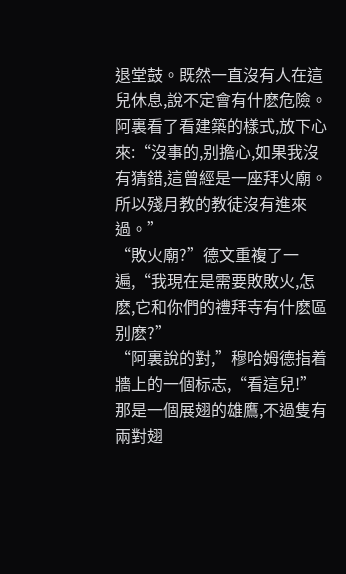退堂鼓。既然一直沒有人在這兒休息,說不定會有什麽危險。
阿裏看了看建築的樣式,放下心來:“沒事的,别擔心,如果我沒有猜錯,這曾經是一座拜火廟。所以殘月教的教徒沒有進來過。”
“敗火廟?”德文重複了一遍,“我現在是需要敗敗火,怎麽,它和你們的禮拜寺有什麽區别麽?”
“阿裏說的對,”穆哈姆德指着牆上的一個标志,“看這兒!”
那是一個展翅的雄鷹,不過隻有兩對翅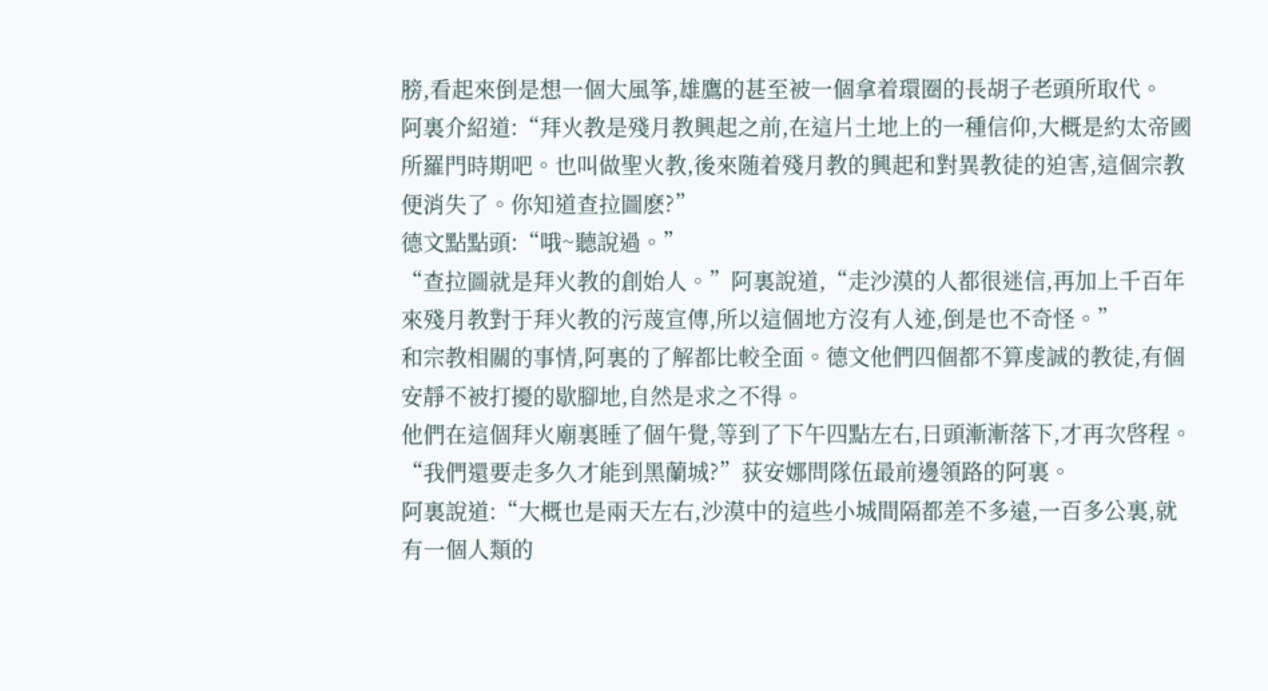膀,看起來倒是想一個大風筝,雄鷹的甚至被一個拿着環圈的長胡子老頭所取代。
阿裏介紹道:“拜火教是殘月教興起之前,在這片土地上的一種信仰,大概是約太帝國所羅門時期吧。也叫做聖火教,後來随着殘月教的興起和對異教徒的迫害,這個宗教便消失了。你知道查拉圖麽?”
德文點點頭:“哦~聽說過。”
“查拉圖就是拜火教的創始人。”阿裏說道,“走沙漠的人都很迷信,再加上千百年來殘月教對于拜火教的污蔑宣傳,所以這個地方沒有人迹,倒是也不奇怪。”
和宗教相關的事情,阿裏的了解都比較全面。德文他們四個都不算虔誠的教徒,有個安靜不被打擾的歇腳地,自然是求之不得。
他們在這個拜火廟裏睡了個午覺,等到了下午四點左右,日頭漸漸落下,才再次啓程。
“我們還要走多久才能到黑蘭城?”荻安娜問隊伍最前邊領路的阿裏。
阿裏說道:“大概也是兩天左右,沙漠中的這些小城間隔都差不多遠,一百多公裏,就有一個人類的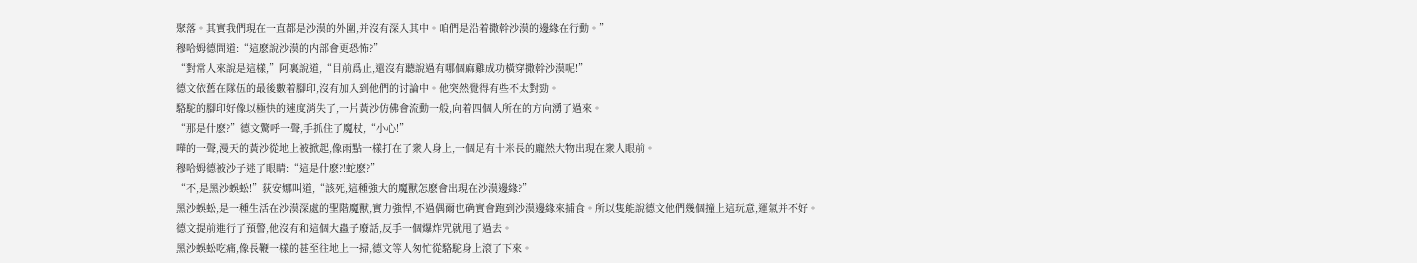聚落。其實我們現在一直都是沙漠的外圍,并沒有深入其中。咱們是沿着撒幹沙漠的邊緣在行動。”
穆哈姆德問道:“這麽說沙漠的内部會更恐怖?”
“對常人來說是這樣,”阿裏說道,“目前爲止,還沒有聽說過有哪個麻雞成功橫穿撒幹沙漠呢!”
德文依舊在隊伍的最後數着腳印,沒有加入到他們的讨論中。他突然覺得有些不太對勁。
駱駝的腳印好像以極快的速度消失了,一片黃沙仿佛會流動一般,向着四個人所在的方向湧了過來。
“那是什麽?”德文驚呼一聲,手抓住了魔杖,“小心!”
嘩的一聲,漫天的黃沙從地上被掀起,像雨點一樣打在了衆人身上,一個足有十米長的龐然大物出現在衆人眼前。
穆哈姆德被沙子迷了眼睛:“這是什麽?!蛇麽?”
“不,是黑沙蜈蚣!”荻安娜叫道,“該死,這種強大的魔獸怎麽會出現在沙漠邊緣?”
黑沙蜈蚣,是一種生活在沙漠深處的聖階魔獸,實力強悍,不過偶爾也确實會跑到沙漠邊緣來捕食。所以隻能說德文他們幾個撞上這玩意,運氣并不好。
德文提前進行了預警,他沒有和這個大蟲子廢話,反手一個爆炸咒就甩了過去。
黑沙蜈蚣吃痛,像長鞭一樣的甚至往地上一掃,德文等人匆忙從駱駝身上滾了下來。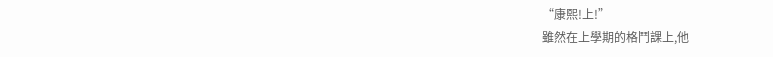“康熙!上!”
雖然在上學期的格鬥課上,他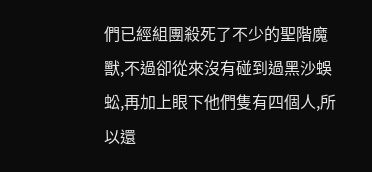們已經組團殺死了不少的聖階魔獸,不過卻從來沒有碰到過黑沙蜈蚣,再加上眼下他們隻有四個人,所以還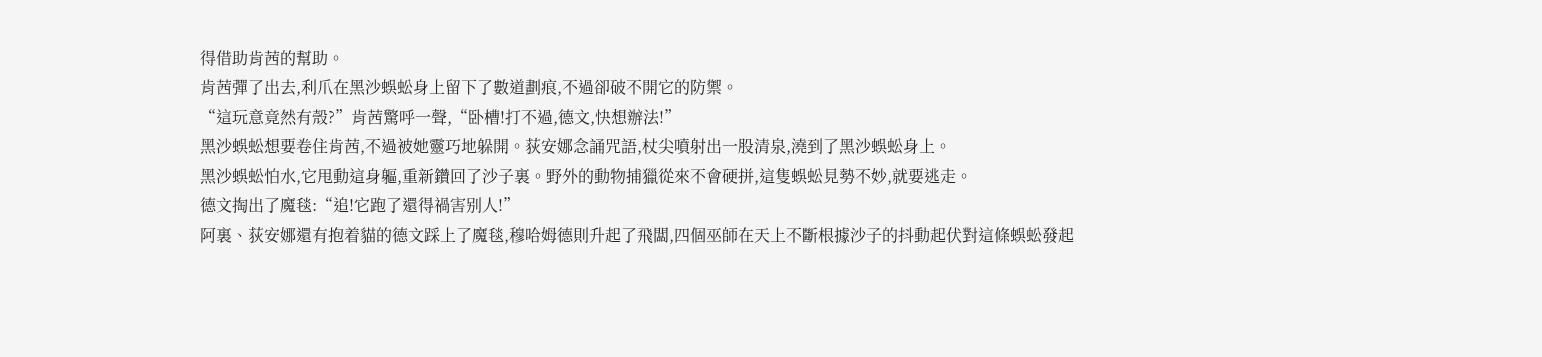得借助肯茜的幫助。
肯茜彈了出去,利爪在黑沙蜈蚣身上留下了數道劃痕,不過卻破不開它的防禦。
“這玩意竟然有殼?”肯茜驚呼一聲,“卧槽!打不過,德文,快想辦法!”
黑沙蜈蚣想要卷住肯茜,不過被她靈巧地躲開。荻安娜念誦咒語,杖尖噴射出一股清泉,澆到了黑沙蜈蚣身上。
黑沙蜈蚣怕水,它甩動這身軀,重新鑽回了沙子裏。野外的動物捕獵從來不會硬拼,這隻蜈蚣見勢不妙,就要逃走。
德文掏出了魔毯:“追!它跑了還得禍害别人!”
阿裏、荻安娜還有抱着貓的德文踩上了魔毯,穆哈姆德則升起了飛闆,四個巫師在天上不斷根據沙子的抖動起伏對這條蜈蚣發起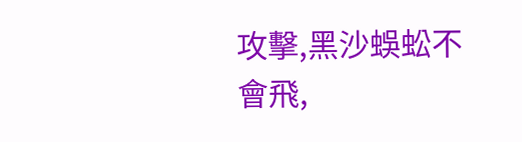攻擊,黑沙蜈蚣不會飛,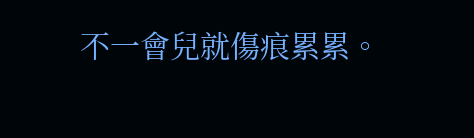不一會兒就傷痕累累。